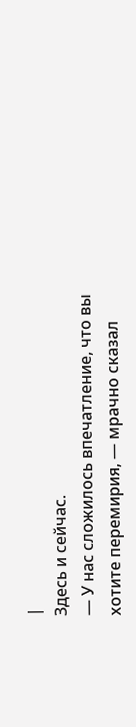|
Здесь и сейчас.
— У нас сложилось впечатление, что вы хотите перемирия, — мрачно сказал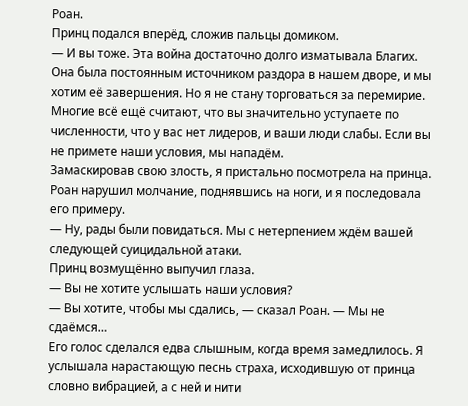Роан.
Принц подался вперёд, сложив пальцы домиком.
— И вы тоже. Эта война достаточно долго изматывала Благих. Она была постоянным источником раздора в нашем дворе, и мы хотим её завершения. Но я не стану торговаться за перемирие. Многие всё ещё считают, что вы значительно уступаете по численности, что у вас нет лидеров, и ваши люди слабы. Если вы не примете наши условия, мы нападём.
Замаскировав свою злость, я пристально посмотрела на принца.
Роан нарушил молчание, поднявшись на ноги, и я последовала его примеру.
— Ну, рады были повидаться. Мы с нетерпением ждём вашей следующей суицидальной атаки.
Принц возмущённо выпучил глаза.
— Вы не хотите услышать наши условия?
— Вы хотите, чтобы мы сдались, — сказал Роан. — Мы не сдаёмся…
Его голос сделался едва слышным, когда время замедлилось. Я услышала нарастающую песнь страха, исходившую от принца словно вибрацией, а с ней и нити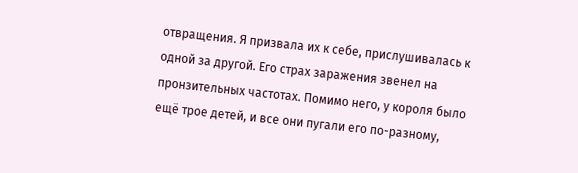отвращения. Я призвала их к себе, прислушивалась к одной за другой. Его страх заражения звенел на пронзительных частотах. Помимо него, у короля было ещё трое детей, и все они пугали его по-разному,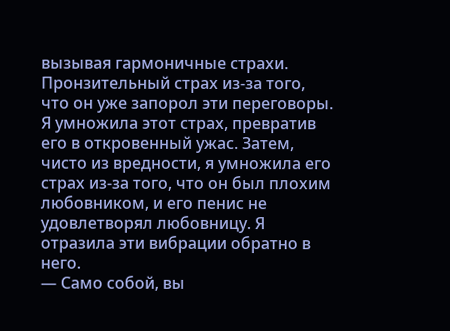вызывая гармоничные страхи. Пронзительный страх из-за того, что он уже запорол эти переговоры. Я умножила этот страх, превратив его в откровенный ужас. Затем, чисто из вредности, я умножила его страх из-за того, что он был плохим любовником, и его пенис не удовлетворял любовницу. Я отразила эти вибрации обратно в него.
— Само собой, вы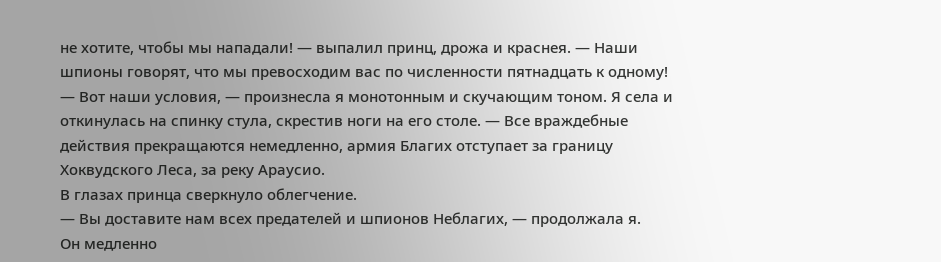не хотите, чтобы мы нападали! — выпалил принц, дрожа и краснея. — Наши шпионы говорят, что мы превосходим вас по численности пятнадцать к одному!
— Вот наши условия, — произнесла я монотонным и скучающим тоном. Я села и откинулась на спинку стула, скрестив ноги на его столе. — Все враждебные действия прекращаются немедленно, армия Благих отступает за границу Хоквудского Леса, за реку Араусио.
В глазах принца сверкнуло облегчение.
— Вы доставите нам всех предателей и шпионов Неблагих, — продолжала я.
Он медленно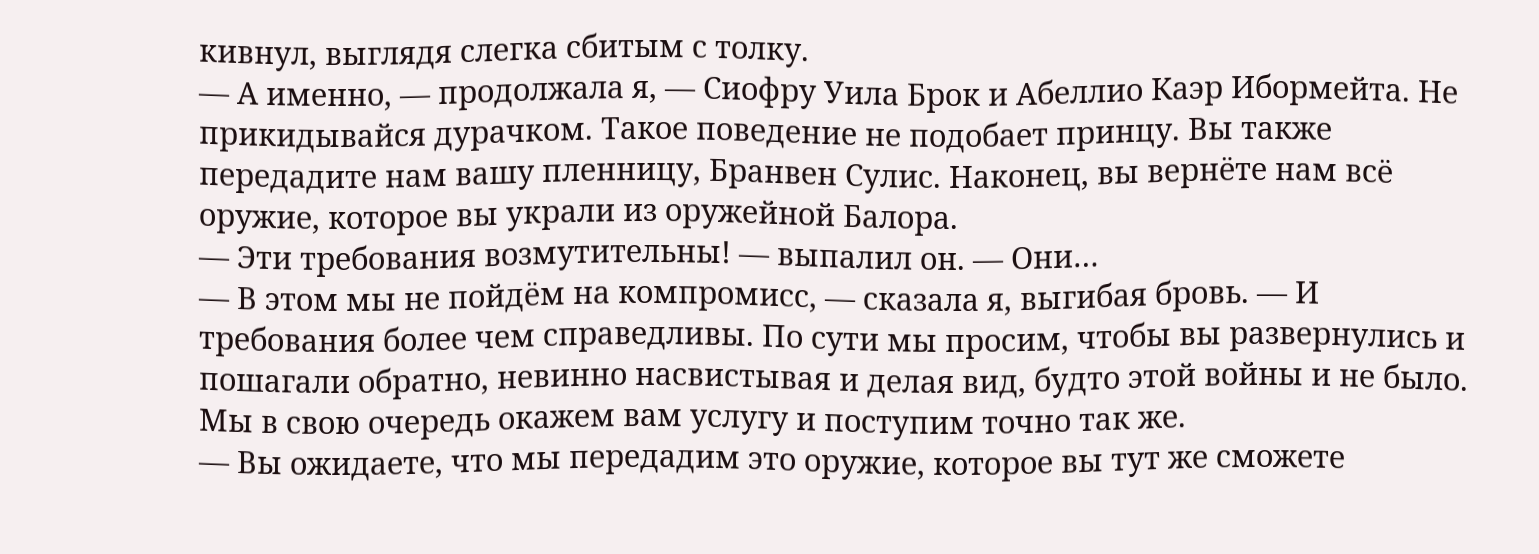кивнул, выглядя слегка сбитым с толку.
— А именно, — продолжала я, — Сиофру Уила Брок и Абеллио Каэр Ибормейта. Не прикидывайся дурачком. Такое поведение не подобает принцу. Вы также передадите нам вашу пленницу, Бранвен Сулис. Наконец, вы вернёте нам всё оружие, которое вы украли из оружейной Балора.
— Эти требования возмутительны! — выпалил он. — Они…
— В этом мы не пойдём на компромисс, — сказала я, выгибая бровь. — И требования более чем справедливы. По сути мы просим, чтобы вы развернулись и пошагали обратно, невинно насвистывая и делая вид, будто этой войны и не было. Мы в свою очередь окажем вам услугу и поступим точно так же.
— Вы ожидаете, что мы передадим это оружие, которое вы тут же сможете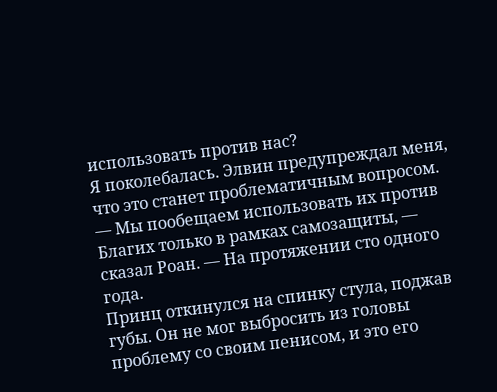использовать против нас?
Я поколебалась. Элвин предупреждал меня, что это станет проблематичным вопросом.
— Мы пообещаем использовать их против Благих только в рамках самозащиты, — сказал Роан. — На протяжении сто одного года.
Принц откинулся на спинку стула, поджав губы. Он не мог выбросить из головы проблему со своим пенисом, и это его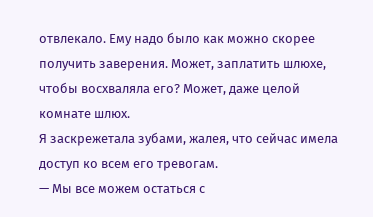отвлекало. Ему надо было как можно скорее получить заверения. Может, заплатить шлюхе, чтобы восхваляла его? Может, даже целой комнате шлюх.
Я заскрежетала зубами, жалея, что сейчас имела доступ ко всем его тревогам.
— Мы все можем остаться с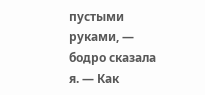пустыми руками, — бодро сказала я. — Как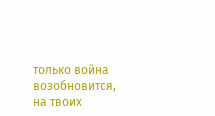только война возобновится, на твоих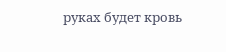руках будет кровь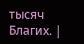тысяч Благих. |